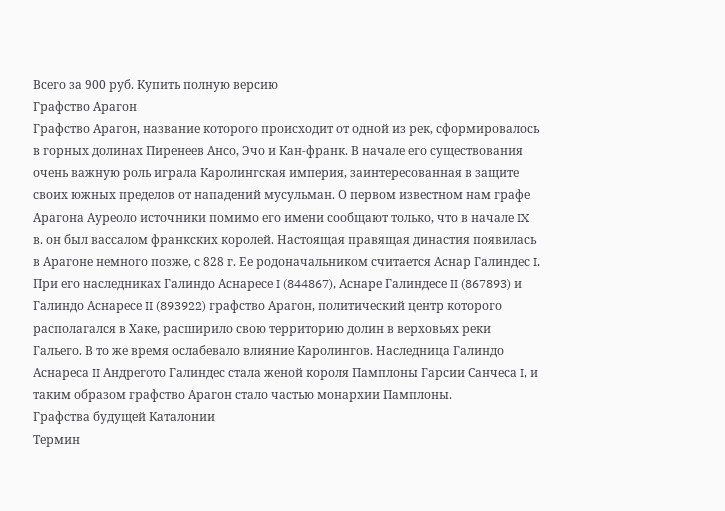Всего за 900 руб. Купить полную версию
Графство Арагон
Графство Арагон, название которого происходит от одной из рек, сформировалось в горных долинах Пиренеев Ансо, Эчо и Кан-франк. В начале его существования очень важную роль играла Каролингская империя, заинтересованная в защите своих южных пределов от нападений мусульман. О первом известном нам графе Арагона Ауреоло источники помимо его имени сообщают только, что в начале IX в. он был вассалом франкских королей. Настоящая правящая династия появилась в Арагоне немного позже, с 828 г. Ее родоначальником считается Аснар Галиндес I. При его наследниках Галиндо Аснаресе I (844867), Аснаре Галиндесе II (867893) и Галиндо Аснаресе II (893922) графство Арагон, политический центр которого располагался в Хаке, расширило свою территорию долин в верховьях реки Гальего. В то же время ослабевало влияние Каролингов. Наследница Галиндо Аснареса II Андрегото Галиндес стала женой короля Памплоны Гарсии Санчеса I, и таким образом графство Арагон стало частью монархии Памплоны.
Графства будущей Каталонии
Термин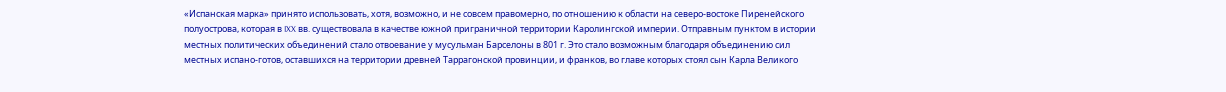«Испанская марка» принято использовать, хотя, возможно, и не совсем правомерно, по отношению к области на северо-востоке Пиренейского полуострова, которая в IXX вв. существовала в качестве южной приграничной территории Каролингской империи. Отправным пунктом в истории местных политических объединений стало отвоевание у мусульман Барселоны в 801 г. Это стало возможным благодаря объединению сил местных испано-готов, оставшихся на территории древней Таррагонской провинции, и франков, во главе которых стоял сын Карла Великого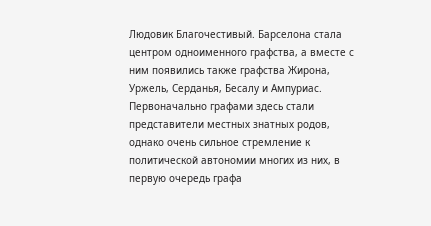Людовик Благочестивый. Барселона стала центром одноименного графства, а вместе с ним появились также графства Жирона, Уржель, Серданья, Бесалу и Ампуриас. Первоначально графами здесь стали представители местных знатных родов, однако очень сильное стремление к политической автономии многих из них, в первую очередь графа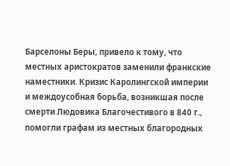Барселоны Беры, привело к тому, что местных аристократов заменили франкские наместники. Кризис Каролингской империи и междоусобная борьба, возникшая после смерти Людовика Благочестивого в 840 г., помогли графам из местных благородных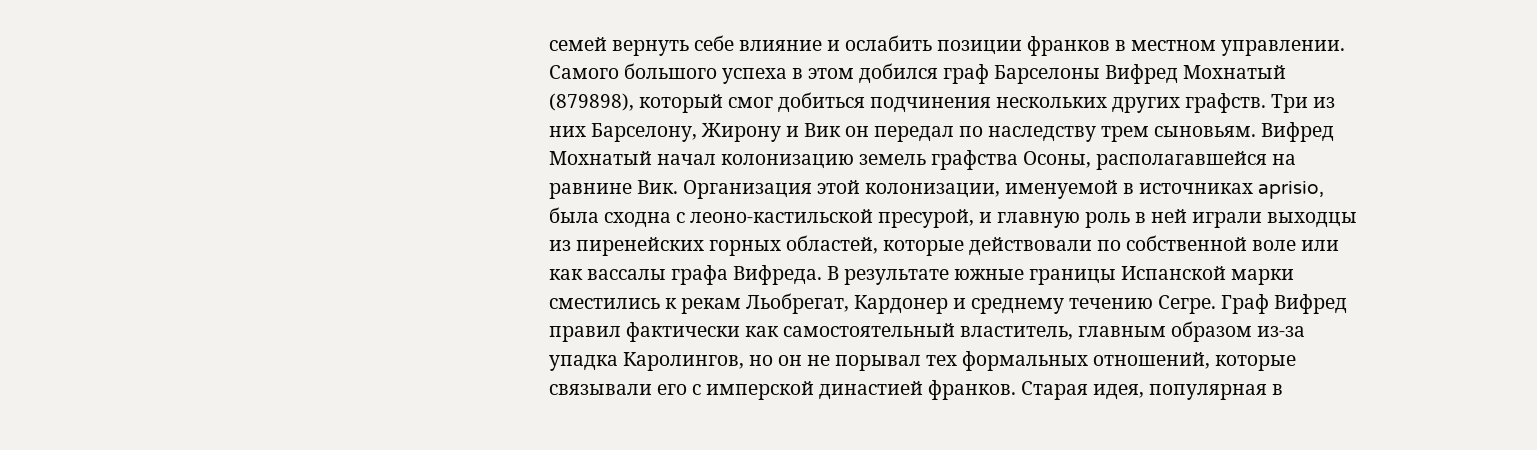семей вернуть себе влияние и ослабить позиции франков в местном управлении.
Самого большого успеха в этом добился граф Барселоны Вифред Мохнатый (879898), который смог добиться подчинения нескольких других графств. Три из них Барселону, Жирону и Вик он передал по наследству трем сыновьям. Вифред Мохнатый начал колонизацию земель графства Осоны, располагавшейся на равнине Вик. Организация этой колонизации, именуемой в источниках aprisio, была сходна с леоно-кастильской пресурой, и главную роль в ней играли выходцы из пиренейских горных областей, которые действовали по собственной воле или как вассалы графа Вифреда. В результате южные границы Испанской марки сместились к рекам Льобрегат, Кардонер и среднему течению Сегре. Граф Вифред правил фактически как самостоятельный властитель, главным образом из-за упадка Каролингов, но он не порывал тех формальных отношений, которые связывали его с имперской династией франков. Старая идея, популярная в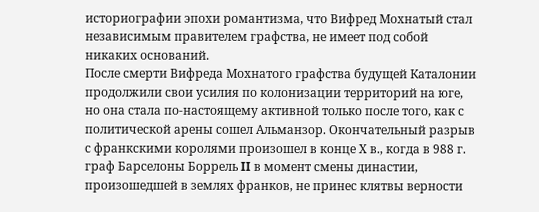историографии эпохи романтизма, что Вифред Мохнатый стал независимым правителем графства, не имеет под собой никаких оснований.
После смерти Вифреда Мохнатого графства будущей Каталонии продолжили свои усилия по колонизации территорий на юге, но она стала по-настоящему активной только после того, как с политической арены сошел Альманзор. Окончательный разрыв с франкскими королями произошел в конце Х в., когда в 988 г. граф Барселоны Боррель II в момент смены династии, произошедшей в землях франков, не принес клятвы верности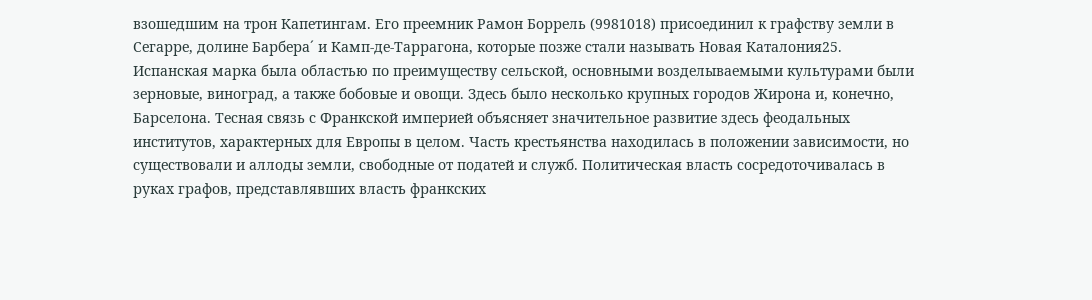взошедшим на трон Капетингам. Его преемник Рамон Боррель (9981018) присоединил к графству земли в Сегарре, долине Барбера´ и Камп-де-Таррагона, которые позже стали называть Новая Каталония25.
Испанская марка была областью по преимуществу сельской, основными возделываемыми культурами были зерновые, виноград, а также бобовые и овощи. Здесь было несколько крупных городов Жирона и, конечно, Барселона. Тесная связь с Франкской империей объясняет значительное развитие здесь феодальных институтов, характерных для Европы в целом. Часть крестьянства находилась в положении зависимости, но существовали и аллоды земли, свободные от податей и служб. Политическая власть сосредоточивалась в руках графов, представлявших власть франкских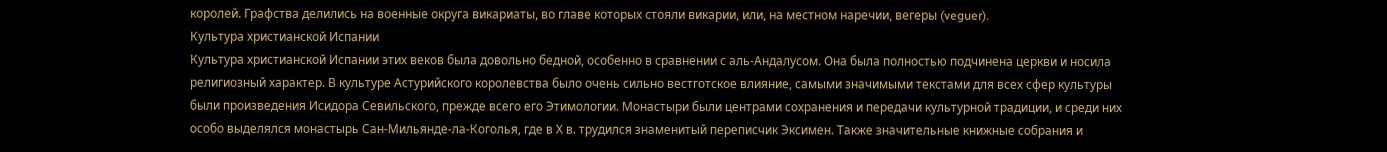королей. Графства делились на военные округа викариаты, во главе которых стояли викарии, или, на местном наречии, вегеры (veguer).
Культура христианской Испании
Культура христианской Испании этих веков была довольно бедной, особенно в сравнении с аль-Андалусом. Она была полностью подчинена церкви и носила религиозный характер. В культуре Астурийского королевства было очень сильно вестготское влияние, самыми значимыми текстами для всех сфер культуры были произведения Исидора Севильского, прежде всего его Этимологии. Монастыри были центрами сохранения и передачи культурной традиции, и среди них особо выделялся монастырь Сан-Мильянде-ла-Коголья, где в Х в. трудился знаменитый переписчик Эксимен. Также значительные книжные собрания и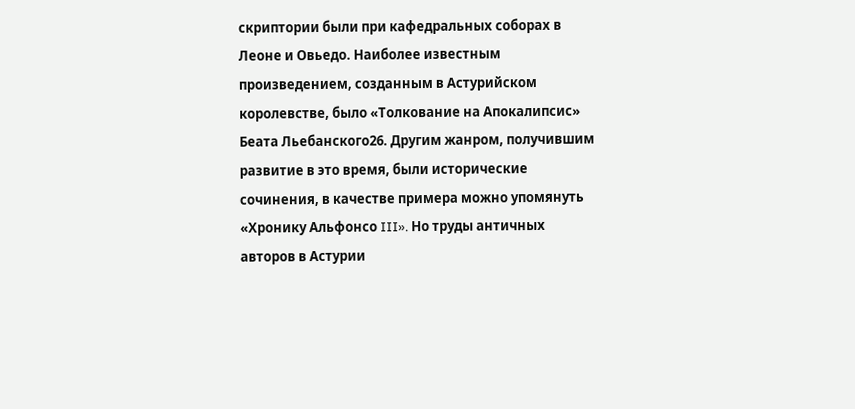скриптории были при кафедральных соборах в Леоне и Овьедо. Наиболее известным произведением, созданным в Астурийском королевстве, было «Толкование на Апокалипсис» Беата Льебанского26. Другим жанром, получившим развитие в это время, были исторические сочинения, в качестве примера можно упомянуть «Хронику Альфонсо III». Но труды античных авторов в Астурии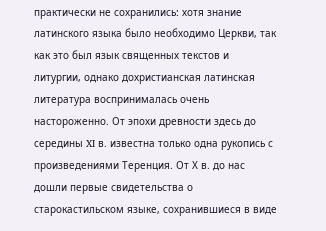практически не сохранились: хотя знание латинского языка было необходимо Церкви, так как это был язык священных текстов и литургии, однако дохристианская латинская литература воспринималась очень настороженно. От эпохи древности здесь до середины XI в. известна только одна рукопись с произведениями Теренция. От Х в. до нас дошли первые свидетельства о старокастильском языке, сохранившиеся в виде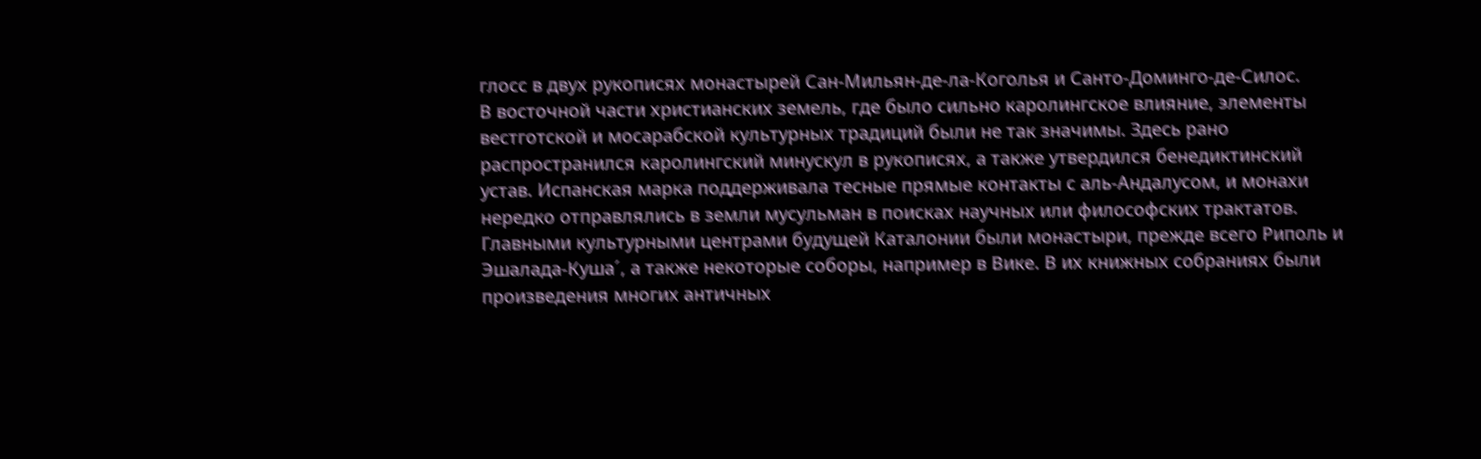глосс в двух рукописях монастырей Сан-Мильян-де-ла-Коголья и Санто-Доминго-де-Силос.
В восточной части христианских земель, где было сильно каролингское влияние, элементы вестготской и мосарабской культурных традиций были не так значимы. Здесь рано распространился каролингский минускул в рукописях, а также утвердился бенедиктинский устав. Испанская марка поддерживала тесные прямые контакты с аль-Андалусом, и монахи нередко отправлялись в земли мусульман в поисках научных или философских трактатов. Главными культурными центрами будущей Каталонии были монастыри, прежде всего Риполь и Эшалада-Куша´, а также некоторые соборы, например в Вике. В их книжных собраниях были произведения многих античных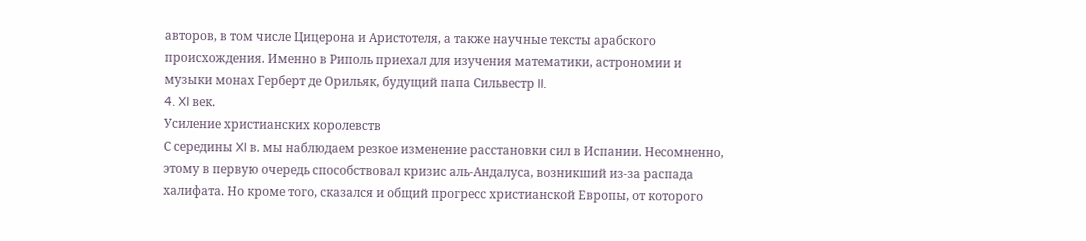авторов, в том числе Цицерона и Аристотеля, а также научные тексты арабского происхождения. Именно в Риполь приехал для изучения математики, астрономии и музыки монах Герберт де Орильяк, будущий папа Сильвестр II.
4. XI век.
Усиление христианских королевств
С середины XI в. мы наблюдаем резкое изменение расстановки сил в Испании. Несомненно, этому в первую очередь способствовал кризис аль-Андалуса, возникший из-за распада халифата. Но кроме того, сказался и общий прогресс христианской Европы, от которого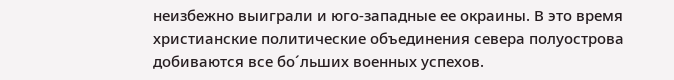неизбежно выиграли и юго-западные ее окраины. В это время христианские политические объединения севера полуострова добиваются все бо´льших военных успехов.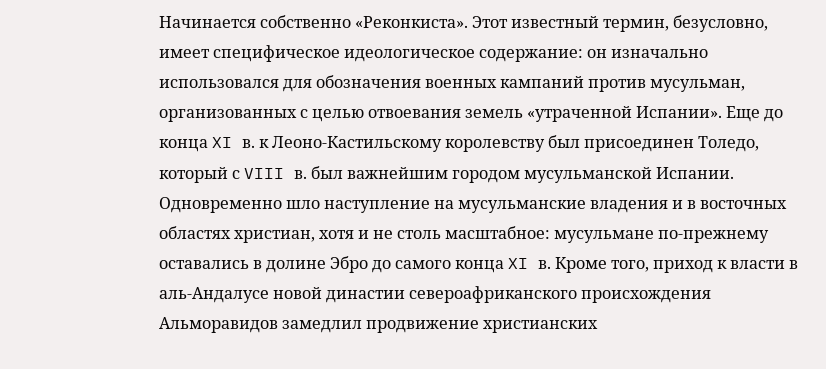Начинается собственно «Реконкиста». Этот известный термин, безусловно, имеет специфическое идеологическое содержание: он изначально использовался для обозначения военных кампаний против мусульман, организованных с целью отвоевания земель «утраченной Испании». Еще до конца XI в. к Леоно-Кастильскому королевству был присоединен Толедо, который с VIII в. был важнейшим городом мусульманской Испании. Одновременно шло наступление на мусульманские владения и в восточных областях христиан, хотя и не столь масштабное: мусульмане по-прежнему оставались в долине Эбро до самого конца XI в. Кроме того, приход к власти в аль-Андалусе новой династии североафриканского происхождения Альморавидов замедлил продвижение христианских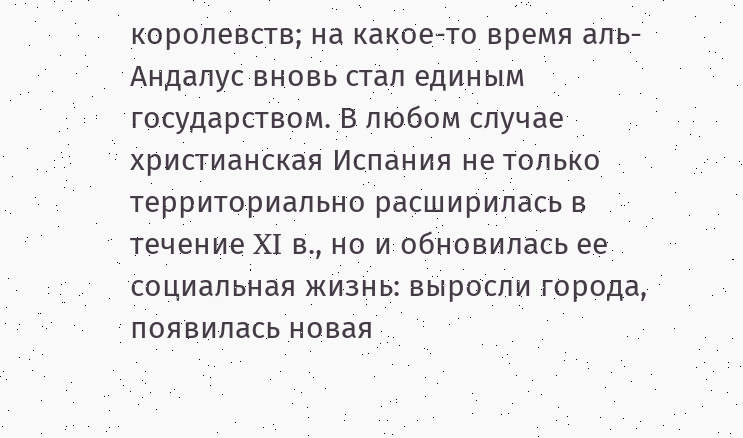королевств; на какое-то время аль-Андалус вновь стал единым государством. В любом случае христианская Испания не только территориально расширилась в течение XI в., но и обновилась ее социальная жизнь: выросли города, появилась новая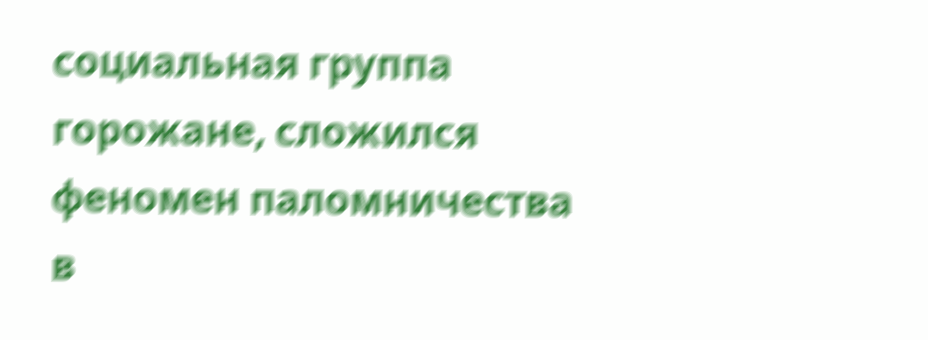социальная группа горожане, сложился феномен паломничества в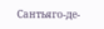Сантьяго-де-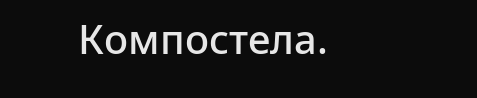Компостела.